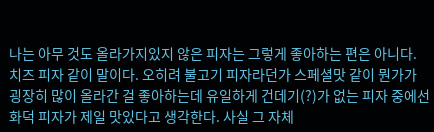나는 아무 것도 올라가지있지 않은 피자는 그렇게 좋아하는 편은 아니다.
치즈 피자 같이 말이다. 오히려 불고기 피자라던가 스페셜맛 같이 뭔가가
굉장히 많이 올라간 걸 좋아하는데 유일하게 건데기(?)가 없는 피자 중에선
화덕 피자가 제일 맛있다고 생각한다. 사실 그 자체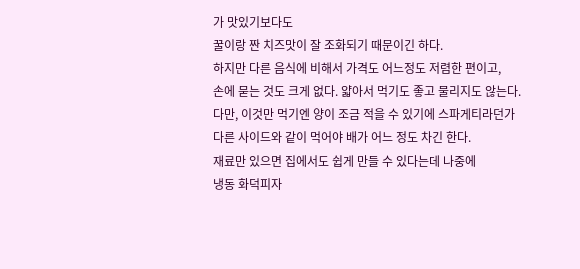가 맛있기보다도
꿀이랑 짠 치즈맛이 잘 조화되기 때문이긴 하다.
하지만 다른 음식에 비해서 가격도 어느정도 저렴한 편이고,
손에 묻는 것도 크게 없다. 얇아서 먹기도 좋고 물리지도 않는다.
다만, 이것만 먹기엔 양이 조금 적을 수 있기에 스파게티라던가
다른 사이드와 같이 먹어야 배가 어느 정도 차긴 한다.
재료만 있으면 집에서도 쉽게 만들 수 있다는데 나중에
냉동 화덕피자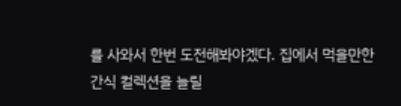를 사와서 한번 도전해봐야겠다. 집에서 먹을만한
간식 컬렉션을 늘릴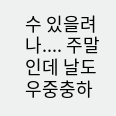수 있을려나.... 주말인데 날도 우중충하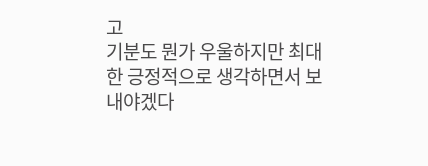고
기분도 뭔가 우울하지만 최대한 긍정적으로 생각하면서 보내야겠다